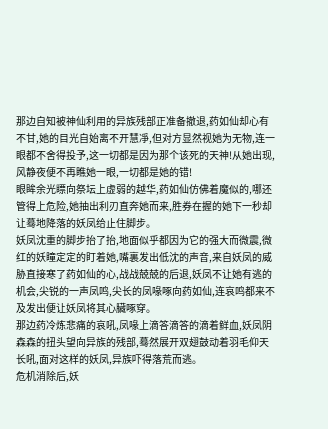那边自知被神仙利用的异族残部正准备撤退,药如仙却心有不甘,她的目光自始离不开慧凈,但对方显然视她为无物,连一眼都不舍得投予,这一切都是因为那个该死的天神!从她出现,风静夜便不再瞧她一眼,一切都是她的错!
眼眸余光瞟向祭坛上虚弱的越华,药如仙仿佛着魔似的,哪还管得上危险,她抽出利刃直奔她而来,胜券在握的她下一秒却让蓦地降落的妖凤给止住脚步。
妖凤沈重的脚步抬了抬,地面似乎都因为它的强大而微震,微红的妖瞳定定的盯着她,嘴裏发出低沈的声音,来自妖凤的威胁直接寒了药如仙的心,战战兢兢的后退,妖凤不让她有逃的机会,尖锐的一声凤鸣,尖长的凤喙啄向药如仙,连哀鸣都来不及发出便让妖凤将其心臟啄穿。
那边药冷炼悲痛的哀吼,凤喙上滴答滴答的滴着鲜血,妖凤阴森森的扭头望向异族的残部,蓦然展开双翅鼓动着羽毛仰天长吼,面对这样的妖凤,异族吓得落荒而逃。
危机消除后,妖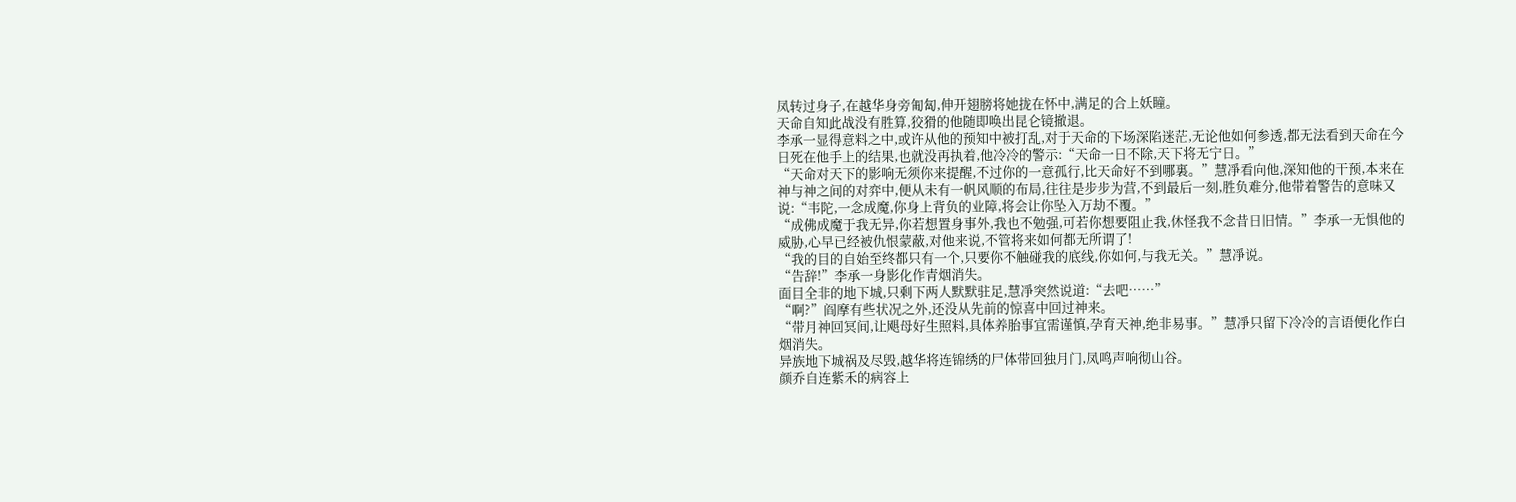凤转过身子,在越华身旁匍匐,伸开翅膀将她拢在怀中,满足的合上妖瞳。
天命自知此战没有胜算,狡猾的他随即唤出昆仑镜撤退。
李承一显得意料之中,或许从他的预知中被打乱,对于天命的下场深陷迷茫,无论他如何参透,都无法看到天命在今日死在他手上的结果,也就没再执着,他冷冷的警示:“天命一日不除,天下将无宁日。”
“天命对天下的影响无须你来提醒,不过你的一意孤行,比天命好不到哪裏。”慧凈看向他,深知他的干预,本来在神与神之间的对弈中,便从未有一帆风顺的布局,往往是步步为营,不到最后一刻,胜负难分,他带着警告的意味又说:“韦陀,一念成魔,你身上背负的业障,将会让你坠入万劫不覆。”
“成佛成魔于我无异,你若想置身事外,我也不勉强,可若你想要阻止我,休怪我不念昔日旧情。”李承一无惧他的威胁,心早已经被仇恨蒙蔽,对他来说,不管将来如何都无所谓了!
“我的目的自始至终都只有一个,只要你不触碰我的底线,你如何,与我无关。”慧凈说。
“告辞!”李承一身影化作青烟消失。
面目全非的地下城,只剩下两人默默驻足,慧凈突然说道:“去吧……”
“啊?”阎摩有些状况之外,还没从先前的惊喜中回过神来。
“带月神回冥间,让飓母好生照料,具体养胎事宜需谨慎,孕育天神,绝非易事。”慧凈只留下冷冷的言语便化作白烟消失。
异族地下城祸及尽毁,越华将连锦绣的尸体带回独月门,凤鸣声响彻山谷。
颜乔自连紫禾的病容上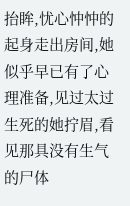抬眸,忧心忡忡的起身走出房间,她似乎早已有了心理准备,见过太过生死的她拧眉,看见那具没有生气的尸体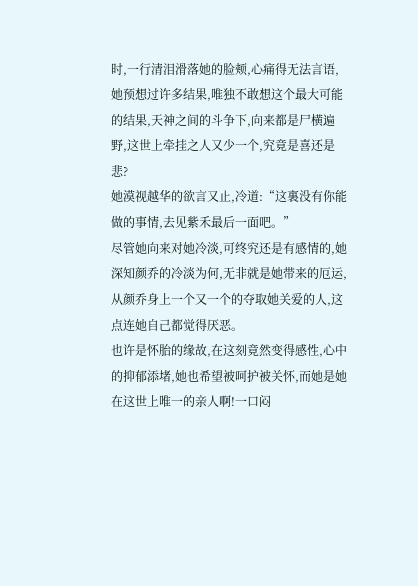时,一行清泪滑落她的脸颊,心痛得无法言语,她预想过许多结果,唯独不敢想这个最大可能的结果,天神之间的斗争下,向来都是尸横遍野,这世上牵挂之人又少一个,究竟是喜还是悲?
她漠视越华的欲言又止,冷道:“这裏没有你能做的事情,去见紫禾最后一面吧。”
尽管她向来对她冷淡,可终究还是有感情的,她深知颜乔的冷淡为何,无非就是她带来的厄运,从颜乔身上一个又一个的夺取她关爱的人,这点连她自己都觉得厌恶。
也许是怀胎的缘故,在这刻竟然变得感性,心中的抑郁添堵,她也希望被呵护被关怀,而她是她在这世上唯一的亲人啊!一口闷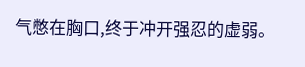气憋在胸口,终于冲开强忍的虚弱。